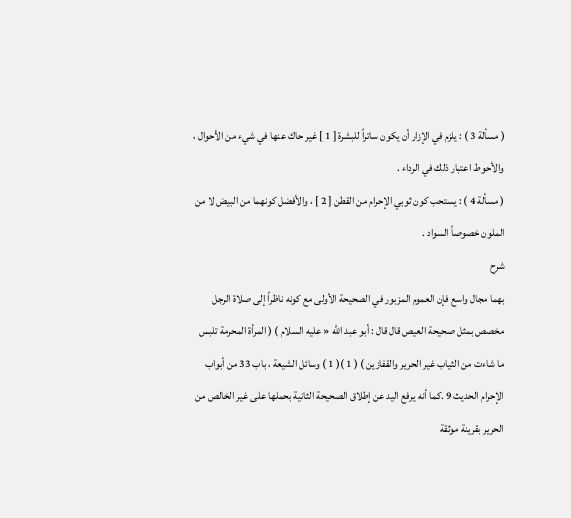( مسألة 3 ) : يلزم في الإزار أن يكون ساتراً للبشرة [ 1 ] غير حاك عنها في شيء من الأحوال ، والأحوط اعتبار ذلك في الرداء .
( مسألة 4 ) : يستحب كون ثوبي الإحرام من القطن [ 2 ] ، والأفضل كونهما من البيض لا من الملون خصوصاً السواد .
شرح
بهما مجال واسع فإن العموم المزبور في الصحيحة الأولى مع كونه ناظراً إلى صلاة الرجل مخصص بمثل صحيحة العيص قال قال : أبو عبد الله « عليه السلام ) ( المرأة المحرمة تلبس ما شاءت من الثياب غير الحرير والقفازين ) ( 1 )( 1 ) وسائل الشيعة ، باب 33 من أبواب الإحرام الحديث 9 .كما أنه يرفع اليد عن إطلاق الصحيحة الثانية بحملها على غير الخالص من الحرير بقرينة موثقة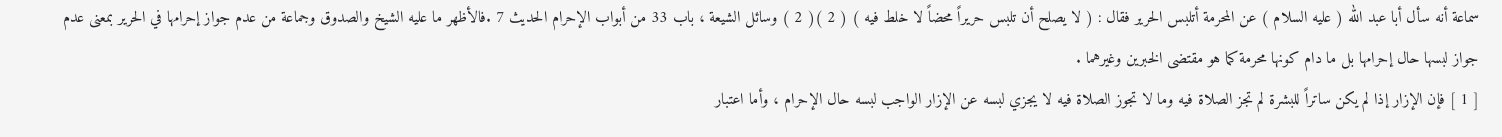سماعة أنه سأل أبا عبد الله ( عليه السلام ) عن المحرمة أتلبس الحرير فقال : ( لا يصلح أن تلبس حريراً محضاً لا خلط فيه ) ( 2 )( 2 ) وسائل الشيعة ، باب 33 من أبواب الإحرام الحديث 7 .فالأظهر ما عليه الشيخ والصدوق وجماعة من عدم جواز إحرامها في الحرير بمعنى عدم جواز لبسها حال إحرامها بل ما دام كونها محرمة كما هو مقتضى الخبرين وغيرهما .
[ 1 ] فإن الإزار إذا لم يكن ساتراً للبشرة لم تجز الصلاة فيه وما لا تجوز الصلاة فيه لا يجزي لبسه عن الإزار الواجب لبسه حال الإحرام ، وأما اعتبار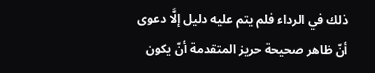ذلك في الرداء فلم يتم عليه دليل إلَّا دعوى أنّ ظاهر صحيحة حريز المتقدمة أنّ يكون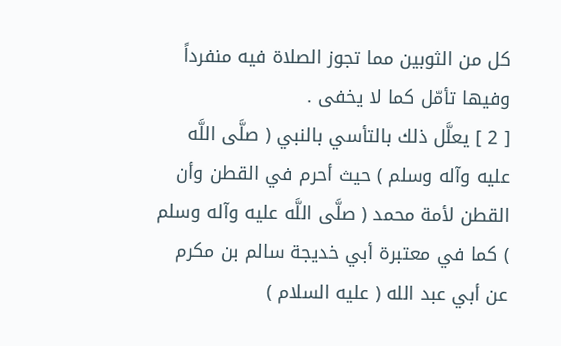كل من الثوبين مما تجوز الصلاة فيه منفرداً وفيها تأمّل كما لا يخفى .
[ 2 ] يعلَّل ذلك بالتأسي بالنبي ( صلَّى اللَّه عليه وآله وسلم ) حيث أحرم في القطن وأن القطن لأمة محمد ( صلَّى اللَّه عليه وآله وسلم ) كما في معتبرة أبي خديجة سالم بن مكرم عن أبي عبد الله ( عليه السلام )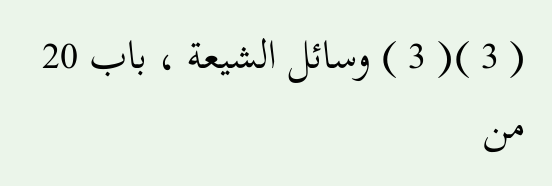( 3 )( 3 ) وسائل الشيعة ، باب 20 من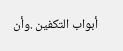أبواب التكفين .وأن